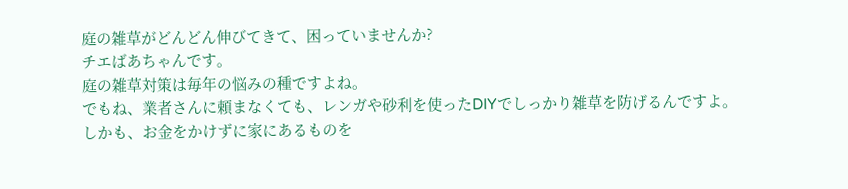庭の雑草がどんどん伸びてきて、困っていませんか?
チエばあちゃんです。
庭の雑草対策は毎年の悩みの種ですよね。
でもね、業者さんに頼まなくても、レンガや砂利を使ったDIYでしっかり雑草を防げるんですよ。
しかも、お金をかけずに家にあるものを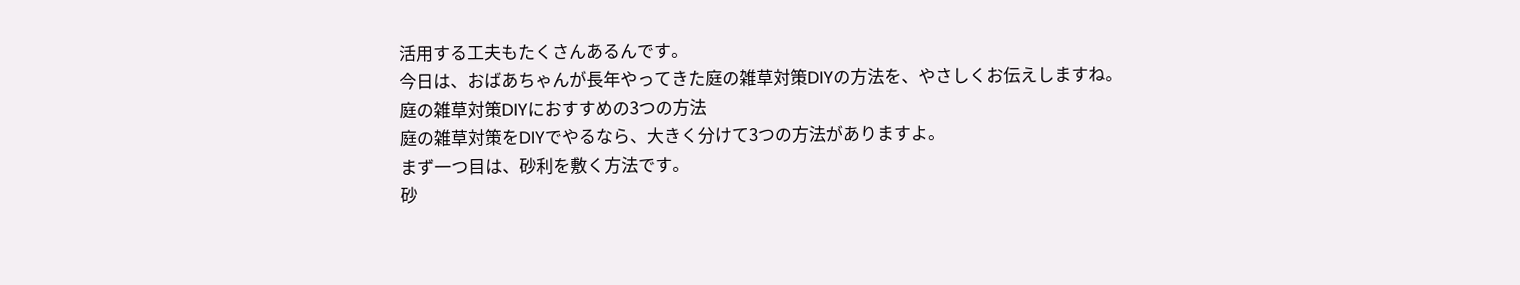活用する工夫もたくさんあるんです。
今日は、おばあちゃんが長年やってきた庭の雑草対策DIYの方法を、やさしくお伝えしますね。
庭の雑草対策DIYにおすすめの3つの方法
庭の雑草対策をDIYでやるなら、大きく分けて3つの方法がありますよ。
まず一つ目は、砂利を敷く方法です。
砂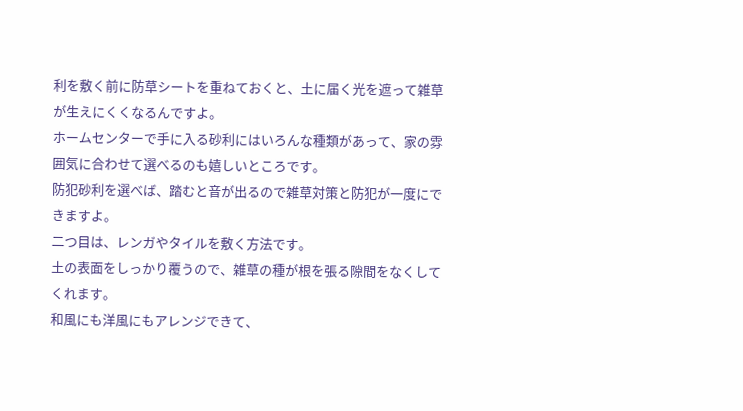利を敷く前に防草シートを重ねておくと、土に届く光を遮って雑草が生えにくくなるんですよ。
ホームセンターで手に入る砂利にはいろんな種類があって、家の雰囲気に合わせて選べるのも嬉しいところです。
防犯砂利を選べば、踏むと音が出るので雑草対策と防犯が一度にできますよ。
二つ目は、レンガやタイルを敷く方法です。
土の表面をしっかり覆うので、雑草の種が根を張る隙間をなくしてくれます。
和風にも洋風にもアレンジできて、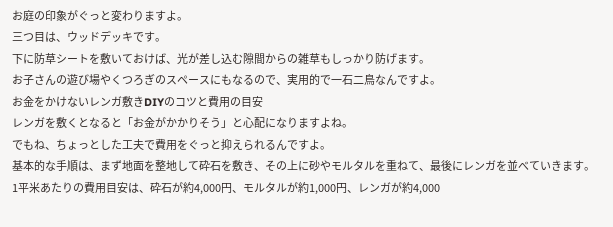お庭の印象がぐっと変わりますよ。
三つ目は、ウッドデッキです。
下に防草シートを敷いておけば、光が差し込む隙間からの雑草もしっかり防げます。
お子さんの遊び場やくつろぎのスペースにもなるので、実用的で一石二鳥なんですよ。
お金をかけないレンガ敷きDIYのコツと費用の目安
レンガを敷くとなると「お金がかかりそう」と心配になりますよね。
でもね、ちょっとした工夫で費用をぐっと抑えられるんですよ。
基本的な手順は、まず地面を整地して砕石を敷き、その上に砂やモルタルを重ねて、最後にレンガを並べていきます。
1平米あたりの費用目安は、砕石が約4,000円、モルタルが約1,000円、レンガが約4,000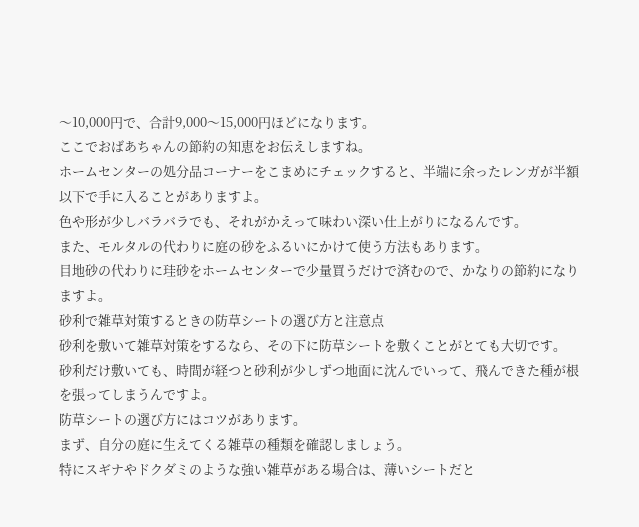〜10,000円で、合計9,000〜15,000円ほどになります。
ここでおばあちゃんの節約の知恵をお伝えしますね。
ホームセンターの処分品コーナーをこまめにチェックすると、半端に余ったレンガが半額以下で手に入ることがありますよ。
色や形が少しバラバラでも、それがかえって味わい深い仕上がりになるんです。
また、モルタルの代わりに庭の砂をふるいにかけて使う方法もあります。
目地砂の代わりに珪砂をホームセンターで少量買うだけで済むので、かなりの節約になりますよ。
砂利で雑草対策するときの防草シートの選び方と注意点
砂利を敷いて雑草対策をするなら、その下に防草シートを敷くことがとても大切です。
砂利だけ敷いても、時間が経つと砂利が少しずつ地面に沈んでいって、飛んできた種が根を張ってしまうんですよ。
防草シートの選び方にはコツがあります。
まず、自分の庭に生えてくる雑草の種類を確認しましょう。
特にスギナやドクダミのような強い雑草がある場合は、薄いシートだと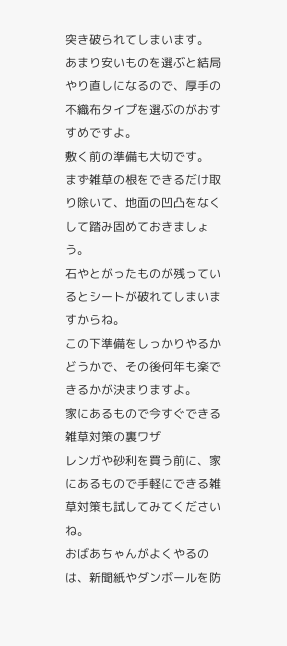突き破られてしまいます。
あまり安いものを選ぶと結局やり直しになるので、厚手の不織布タイプを選ぶのがおすすめですよ。
敷く前の準備も大切です。
まず雑草の根をできるだけ取り除いて、地面の凹凸をなくして踏み固めておきましょう。
石やとがったものが残っているとシートが破れてしまいますからね。
この下準備をしっかりやるかどうかで、その後何年も楽できるかが決まりますよ。
家にあるもので今すぐできる雑草対策の裏ワザ
レンガや砂利を買う前に、家にあるもので手軽にできる雑草対策も試してみてくださいね。
おばあちゃんがよくやるのは、新聞紙やダンボールを防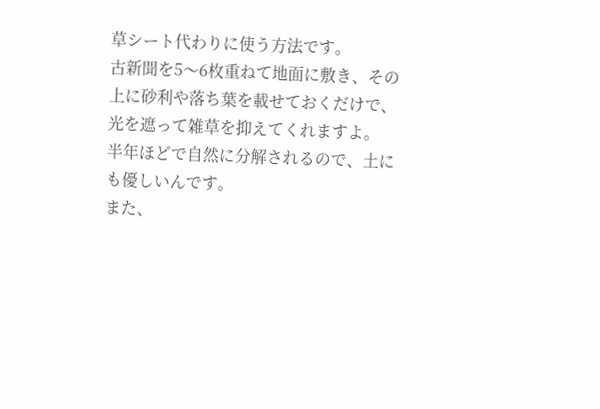草シート代わりに使う方法です。
古新聞を5〜6枚重ねて地面に敷き、その上に砂利や落ち葉を載せておくだけで、光を遮って雑草を抑えてくれますよ。
半年ほどで自然に分解されるので、土にも優しいんです。
また、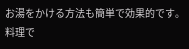お湯をかける方法も簡単で効果的です。
料理で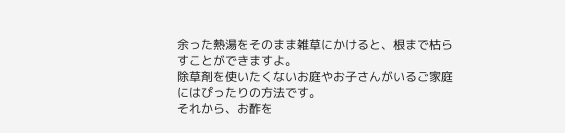余った熱湯をそのまま雑草にかけると、根まで枯らすことができますよ。
除草剤を使いたくないお庭やお子さんがいるご家庭にはぴったりの方法です。
それから、お酢を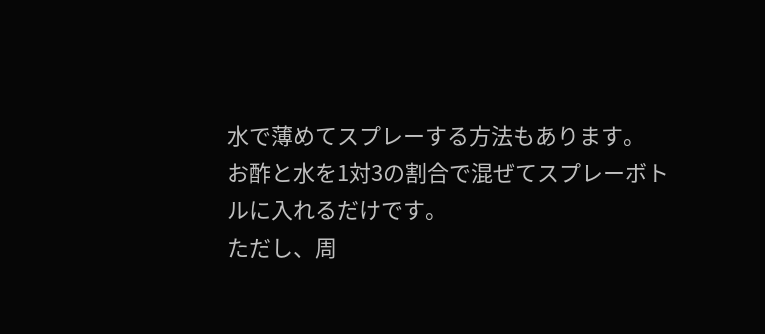水で薄めてスプレーする方法もあります。
お酢と水を1対3の割合で混ぜてスプレーボトルに入れるだけです。
ただし、周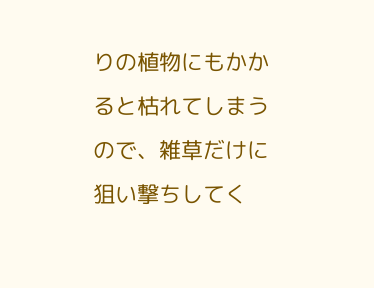りの植物にもかかると枯れてしまうので、雑草だけに狙い撃ちしてく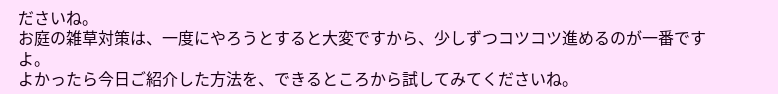ださいね。
お庭の雑草対策は、一度にやろうとすると大変ですから、少しずつコツコツ進めるのが一番ですよ。
よかったら今日ご紹介した方法を、できるところから試してみてくださいね。